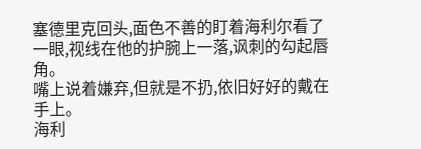塞德里克回头,面色不善的盯着海利尔看了一眼,视线在他的护腕上一落,讽刺的勾起唇角。
嘴上说着嫌弃,但就是不扔,依旧好好的戴在手上。
海利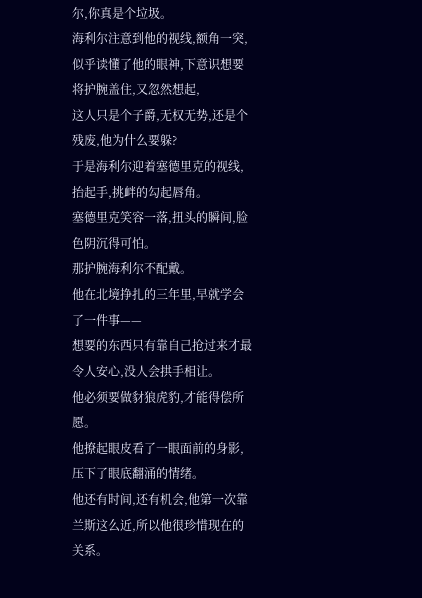尔,你真是个垃圾。
海利尔注意到他的视线,额角一突,似乎读懂了他的眼神,下意识想要将护腕盖住,又忽然想起,
这人只是个子爵,无权无势,还是个残废,他为什么要躲?
于是海利尔迎着塞德里克的视线,抬起手,挑衅的勾起唇角。
塞德里克笑容一落,扭头的瞬间,脸色阴沉得可怕。
那护腕海利尔不配戴。
他在北境挣扎的三年里,早就学会了一件事——
想要的东西只有靠自己抢过来才最令人安心,没人会拱手相让。
他必须要做豺狼虎豹,才能得偿所愿。
他撩起眼皮看了一眼面前的身影,压下了眼底翻涌的情绪。
他还有时间,还有机会,他第一次靠兰斯这么近,所以他很珍惜现在的关系。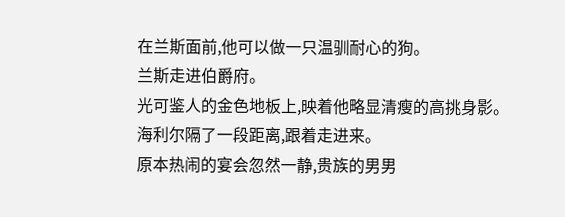在兰斯面前,他可以做一只温驯耐心的狗。
兰斯走进伯爵府。
光可鉴人的金色地板上,映着他略显清瘦的高挑身影。
海利尔隔了一段距离,跟着走进来。
原本热闹的宴会忽然一静,贵族的男男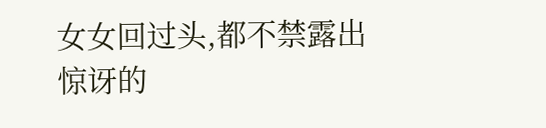女女回过头,都不禁露出惊讶的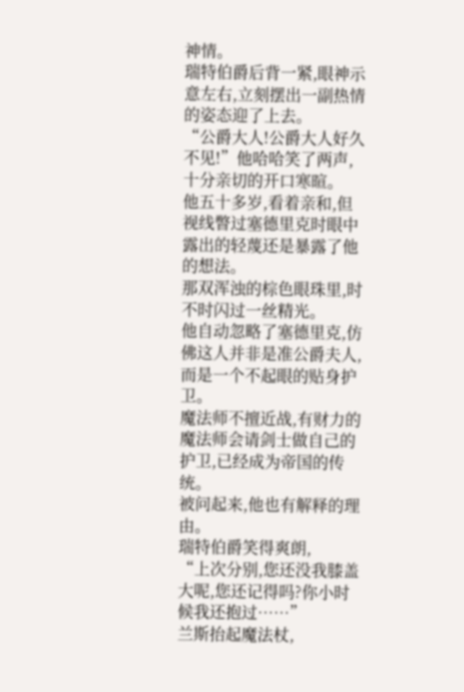神情。
瑞特伯爵后背一紧,眼神示意左右,立刻摆出一副热情的姿态迎了上去。
“公爵大人!公爵大人好久不见!”他哈哈笑了两声,十分亲切的开口寒暄。
他五十多岁,看着亲和,但视线瞥过塞德里克时眼中露出的轻蔑还是暴露了他的想法。
那双浑浊的棕色眼珠里,时不时闪过一丝精光。
他自动忽略了塞德里克,仿佛这人并非是准公爵夫人,而是一个不起眼的贴身护卫。
魔法师不擅近战,有财力的魔法师会请剑士做自己的护卫,已经成为帝国的传统。
被问起来,他也有解释的理由。
瑞特伯爵笑得爽朗,
“上次分别,您还没我膝盖大呢,您还记得吗?你小时候我还抱过……”
兰斯抬起魔法杖,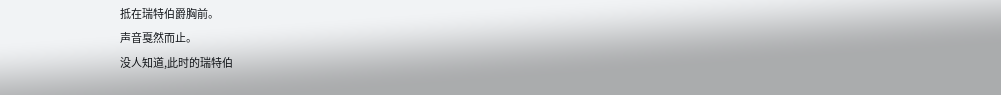抵在瑞特伯爵胸前。
声音戛然而止。
没人知道,此时的瑞特伯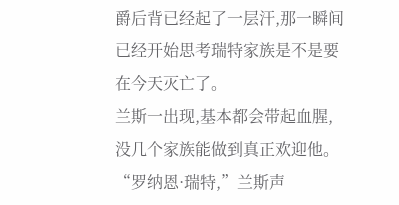爵后背已经起了一层汗,那一瞬间已经开始思考瑞特家族是不是要在今天灭亡了。
兰斯一出现,基本都会带起血腥,没几个家族能做到真正欢迎他。
“罗纳恩·瑞特,”兰斯声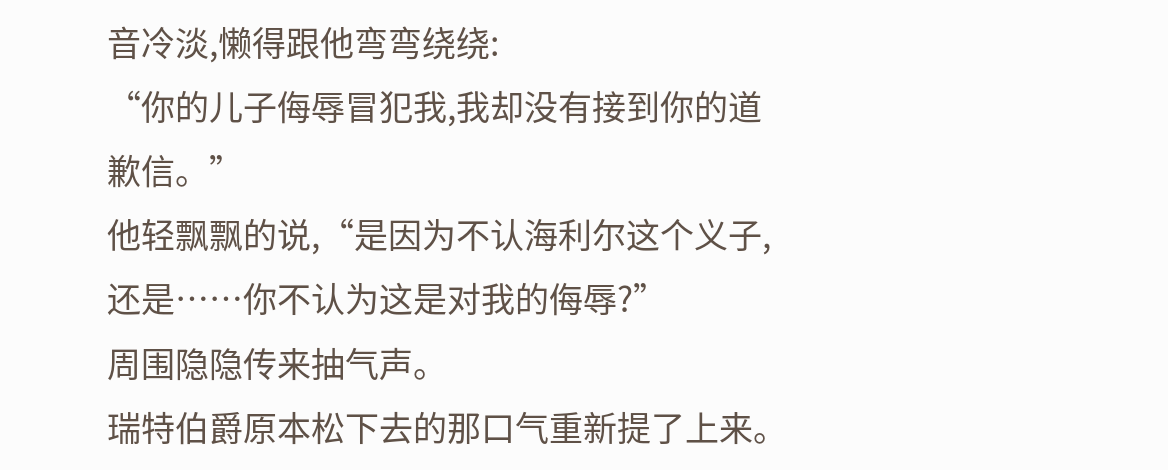音冷淡,懒得跟他弯弯绕绕:
“你的儿子侮辱冒犯我,我却没有接到你的道歉信。”
他轻飘飘的说,“是因为不认海利尔这个义子,还是……你不认为这是对我的侮辱?”
周围隐隐传来抽气声。
瑞特伯爵原本松下去的那口气重新提了上来。